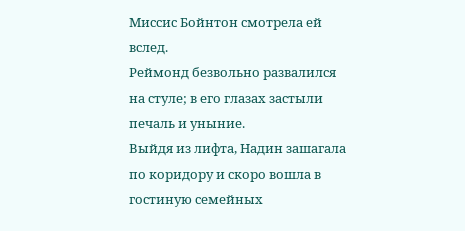Миссис Бойнтон смотрела ей вслед.
Реймонд безвольно развалился на стуле; в его глазах застыли печаль и уныние.
Выйдя из лифта, Надин зашагала по коридору и скоро вошла в гостиную семейных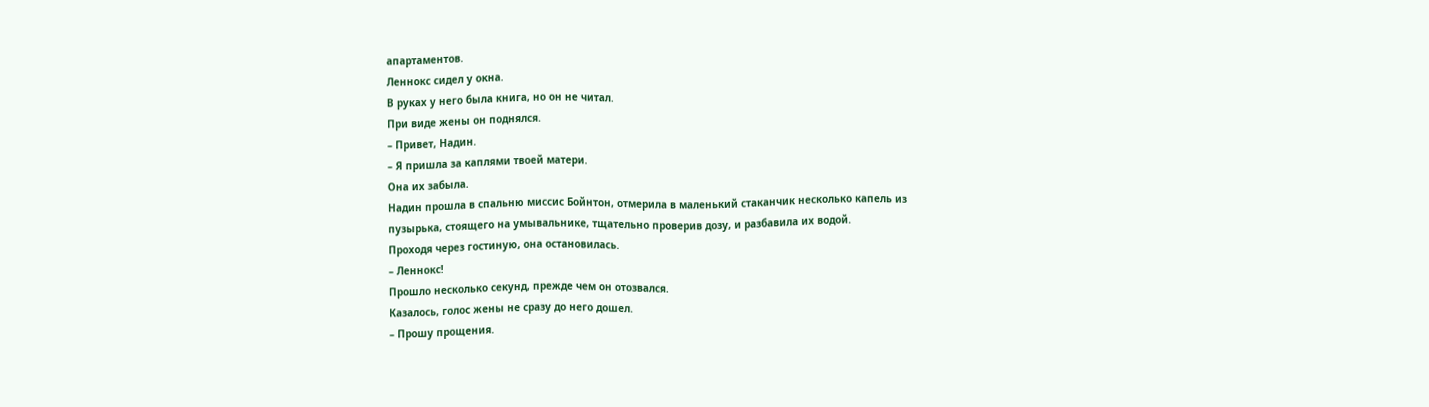апартаментов.
Леннокс сидел у окна.
В руках у него была книга, но он не читал.
При виде жены он поднялся.
– Привет, Надин.
– Я пришла за каплями твоей матери.
Она их забыла.
Надин прошла в спальню миссис Бойнтон, отмерила в маленький стаканчик несколько капель из пузырька, стоящего на умывальнике, тщательно проверив дозу, и разбавила их водой.
Проходя через гостиную, она остановилась.
– Леннокс!
Прошло несколько секунд, прежде чем он отозвался.
Казалось, голос жены не сразу до него дошел.
– Прошу прощения.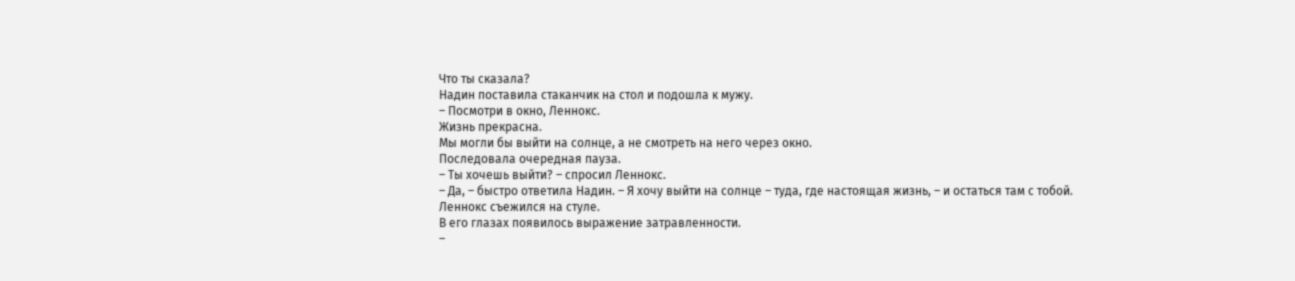Что ты сказала?
Надин поставила стаканчик на стол и подошла к мужу.
– Посмотри в окно, Леннокс.
Жизнь прекрасна.
Мы могли бы выйти на солнце, а не смотреть на него через окно.
Последовала очередная пауза.
– Ты хочешь выйти? – спросил Леннокс.
– Да, – быстро ответила Надин. – Я хочу выйти на солнце – туда, где настоящая жизнь, – и остаться там с тобой.
Леннокс съежился на стуле.
В его глазах появилось выражение затравленности.
–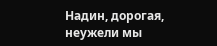Надин, дорогая, неужели мы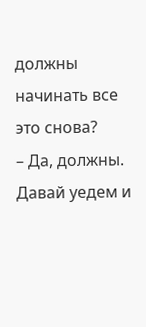должны начинать все это снова?
– Да, должны.
Давай уедем и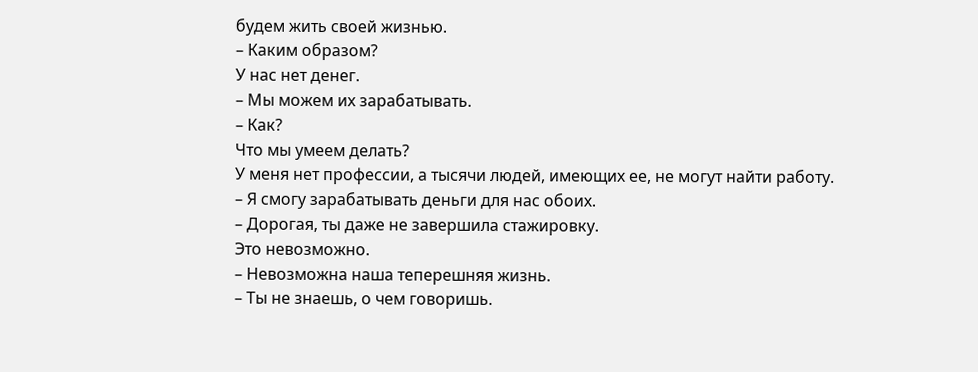будем жить своей жизнью.
– Каким образом?
У нас нет денег.
– Мы можем их зарабатывать.
– Как?
Что мы умеем делать?
У меня нет профессии, а тысячи людей, имеющих ее, не могут найти работу.
– Я смогу зарабатывать деньги для нас обоих.
– Дорогая, ты даже не завершила стажировку.
Это невозможно.
– Невозможна наша теперешняя жизнь.
– Ты не знаешь, о чем говоришь.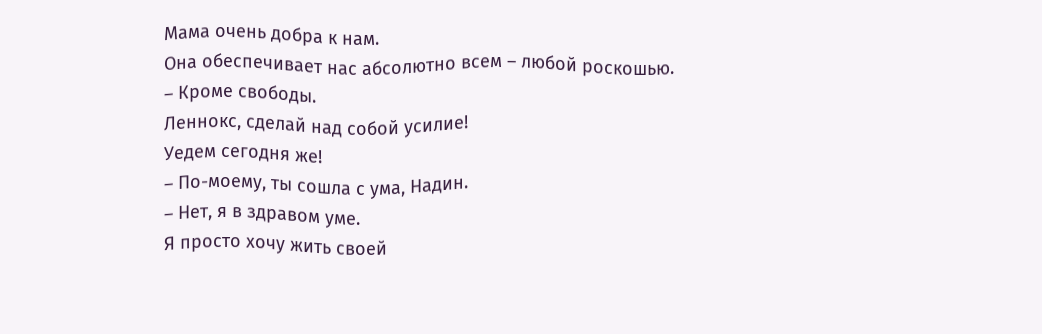Мама очень добра к нам.
Она обеспечивает нас абсолютно всем – любой роскошью.
– Кроме свободы.
Леннокс, сделай над собой усилие!
Уедем сегодня же!
– По-моему, ты сошла с ума, Надин.
– Нет, я в здравом уме.
Я просто хочу жить своей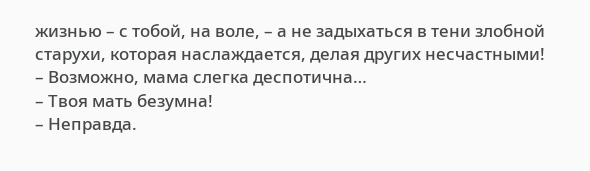жизнью – с тобой, на воле, – а не задыхаться в тени злобной старухи, которая наслаждается, делая других несчастными!
– Возможно, мама слегка деспотична…
– Твоя мать безумна!
– Неправда.